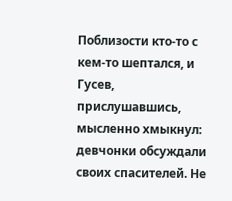Поблизости кто-то с кем-то шептался, и Гусев, прислушавшись, мысленно хмыкнул: девчонки обсуждали своих спасителей. Не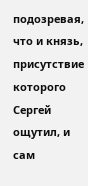подозревая, что и князь, присутствие которого Сергей ощутил, и сам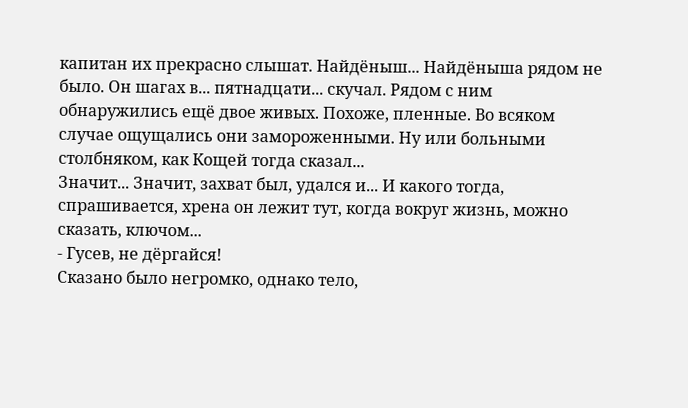капитан их прекрасно слышат. Найдёныш... Найдёныша рядом не было. Он шагах в... пятнадцати... скучал. Рядом с ним обнаружились ещё двое живых. Похоже, пленные. Во всяком случае ощущались они замороженными. Ну или больными столбняком, как Кощей тогда сказал...
Значит... Значит, захват был, удался и... И какого тогда, спрашивается, хрена он лежит тут, когда вокруг жизнь, можно сказать, ключом...
- Гусев, не дёргайся!
Сказано было негромко, однако тело,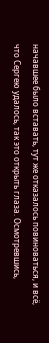начавшее было вставать, тут же отказалось повиноваться, и всё, что Сергею удалось, так это открыть глаза. Осмотревшись,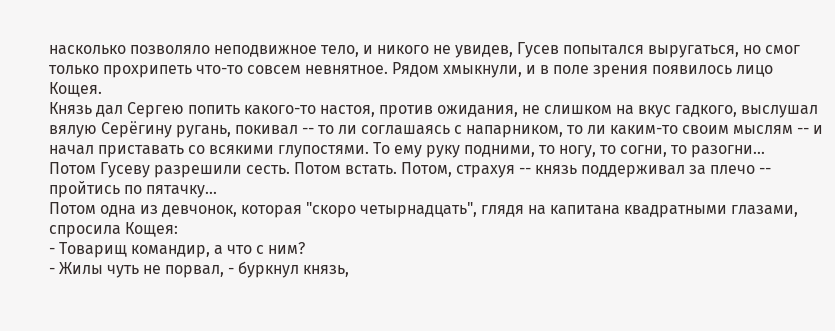насколько позволяло неподвижное тело, и никого не увидев, Гусев попытался выругаться, но смог только прохрипеть что-то совсем невнятное. Рядом хмыкнули, и в поле зрения появилось лицо Кощея.
Князь дал Сергею попить какого-то настоя, против ожидания, не слишком на вкус гадкого, выслушал вялую Серёгину ругань, покивал -- то ли соглашаясь с напарником, то ли каким-то своим мыслям -- и начал приставать со всякими глупостями. То ему руку подними, то ногу, то согни, то разогни...
Потом Гусеву разрешили сесть. Потом встать. Потом, страхуя -- князь поддерживал за плечо -- пройтись по пятачку...
Потом одна из девчонок, которая "скоро четырнадцать", глядя на капитана квадратными глазами, спросила Кощея:
- Товарищ командир, а что с ним?
- Жилы чуть не порвал, - буркнул князь,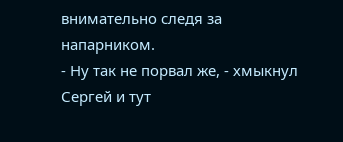внимательно следя за напарником.
- Ну так не порвал же, - хмыкнул Сергей и тут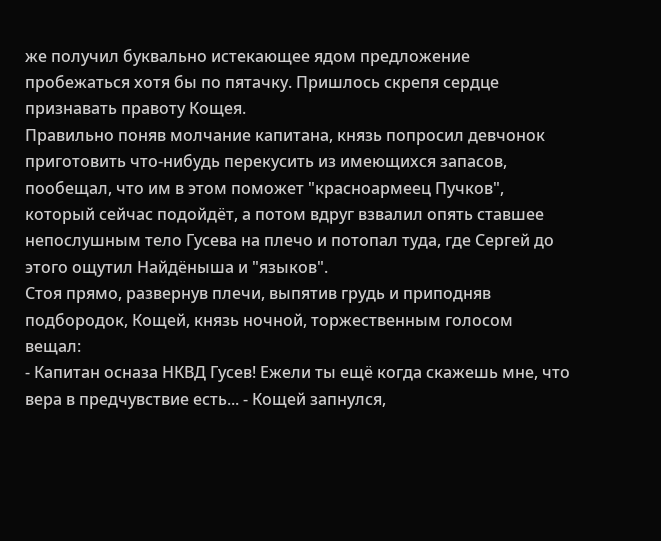же получил буквально истекающее ядом предложение пробежаться хотя бы по пятачку. Пришлось скрепя сердце признавать правоту Кощея.
Правильно поняв молчание капитана, князь попросил девчонок приготовить что-нибудь перекусить из имеющихся запасов, пообещал, что им в этом поможет "красноармеец Пучков", который сейчас подойдёт, а потом вдруг взвалил опять ставшее непослушным тело Гусева на плечо и потопал туда, где Сергей до этого ощутил Найдёныша и "языков".
Стоя прямо, развернув плечи, выпятив грудь и приподняв подбородок, Кощей, князь ночной, торжественным голосом вещал:
- Капитан осназа НКВД Гусев! Ежели ты ещё когда скажешь мне, что вера в предчувствие есть... - Кощей запнулся,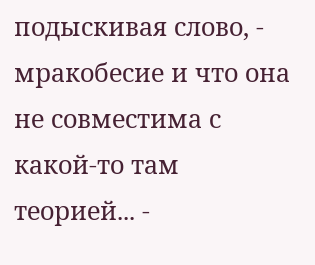подыскивая слово, - мракобесие и что она не совместима с какой-то там теорией... -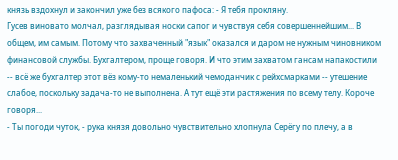князь вздохнул и закончил уже без всякого пафоса: - Я тебя прокляну.
Гусев виновато молчал, разглядывая носки сапог и чувствуя себя совершеннейшим... В общем, им самым. Потому что захваченный "язык" оказался и даром не нужным чиновником финансовой службы. Бухгалтером, проще говоря. И что этим захватом гансам напакостили -- всё же бухгалтер этот вёз кому-то немаленький чемоданчик с рейхсмарками -- утешение слабое, поскольку задача-то не выполнена. А тут ещё эти растяжения по всему телу. Короче говоря...
- Ты погоди чуток, - рука князя довольно чувствительно хлопнула Серёгу по плечу, а в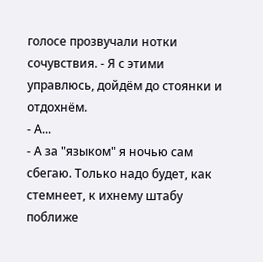голосе прозвучали нотки сочувствия. - Я с этими управлюсь, дойдём до стоянки и отдохнём.
- А...
- А за "языком" я ночью сам сбегаю. Только надо будет, как стемнеет, к ихнему штабу поближе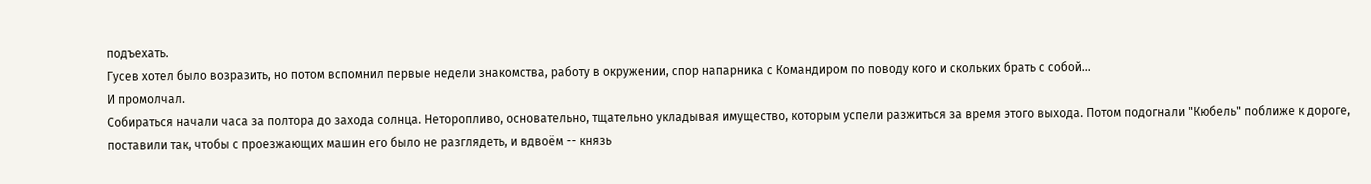подъехать.
Гусев хотел было возразить, но потом вспомнил первые недели знакомства, работу в окружении, спор напарника с Командиром по поводу кого и скольких брать с собой...
И промолчал.
Собираться начали часа за полтора до захода солнца. Неторопливо, основательно, тщательно укладывая имущество, которым успели разжиться за время этого выхода. Потом подогнали "Кюбель" поближе к дороге, поставили так, чтобы с проезжающих машин его было не разглядеть, и вдвоём -- князь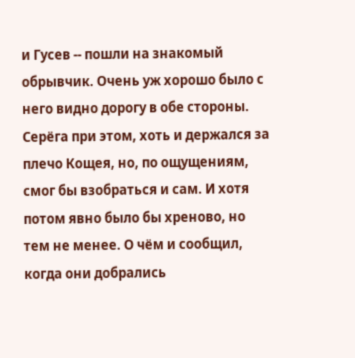и Гусев -- пошли на знакомый обрывчик. Очень уж хорошо было с него видно дорогу в обе стороны. Серёга при этом, хоть и держался за плечо Кощея, но, по ощущениям, смог бы взобраться и сам. И хотя потом явно было бы хреново, но тем не менее. О чём и сообщил, когда они добрались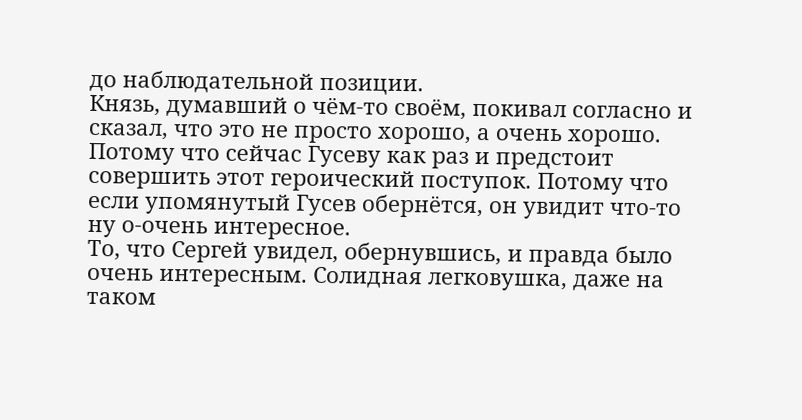до наблюдательной позиции.
Князь, думавший о чём-то своём, покивал согласно и сказал, что это не просто хорошо, а очень хорошо. Потому что сейчас Гусеву как раз и предстоит совершить этот героический поступок. Потому что если упомянутый Гусев обернётся, он увидит что-то ну о-очень интересное.
То, что Сергей увидел, обернувшись, и правда было очень интересным. Солидная легковушка, даже на таком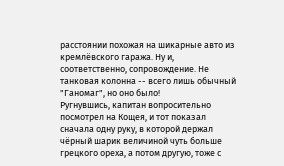расстоянии похожая на шикарные авто из кремлёвского гаража. Ну и, соответственно, сопровождение. Не танковая колонна -- всего лишь обычный "Ганомаг", но оно было!
Ругнувшись, капитан вопросительно посмотрел на Кощея, и тот показал сначала одну руку, в которой держал чёрный шарик величиной чуть больше грецкого ореха, а потом другую, тоже с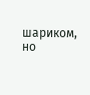шариком, но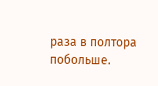раза в полтора побольше.